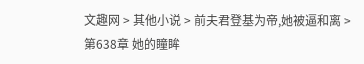文趣网 > 其他小说 > 前夫君登基为帝,她被逼和离 > 第638章 她的瞳眸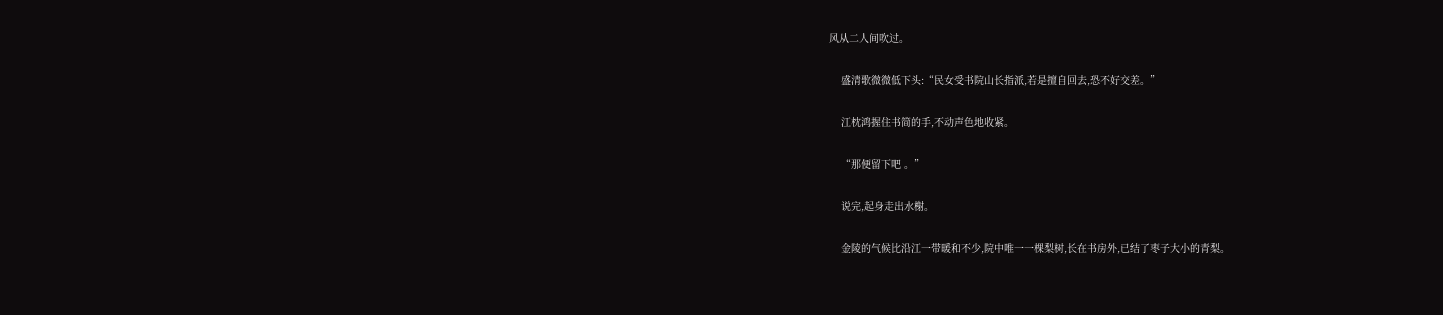风从二人间吹过。

    盛清歌微微低下头:“民女受书院山长指派,若是擅自回去,恐不好交差。”

    江枕鸿握住书简的手,不动声色地收紧。

    “那便留下吧 。”

    说完,起身走出水榭。

    金陵的气候比沿江一带暖和不少,院中唯一一棵梨树,长在书房外,已结了枣子大小的青梨。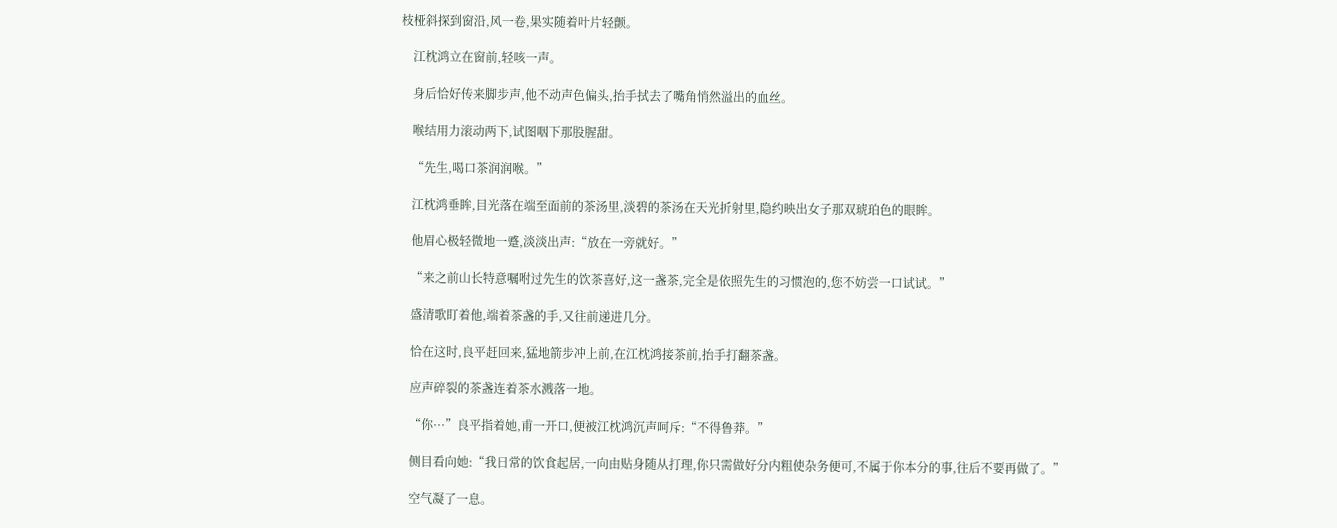枝桠斜探到窗沿,风一卷,果实随着叶片轻颤。

    江枕鸿立在窗前,轻咳一声。

    身后恰好传来脚步声,他不动声色偏头,抬手拭去了嘴角悄然溢出的血丝。

    喉结用力滚动两下,试图咽下那股腥甜。

    “先生,喝口茶润润喉。”

    江枕鸿垂眸,目光落在端至面前的茶汤里,淡碧的茶汤在天光折射里,隐约映出女子那双琥珀色的眼眸。

    他眉心极轻微地一蹙,淡淡出声:“放在一旁就好。”

    “来之前山长特意嘱咐过先生的饮茶喜好,这一盏茶,完全是依照先生的习惯泡的,您不妨尝一口试试。”

    盛清歌盯着他,端着茶盏的手,又往前递进几分。

    恰在这时,良平赶回来,猛地箭步冲上前,在江枕鸿接茶前,抬手打翻茶盏。

    应声碎裂的茶盏连着茶水溅落一地。

    “你···”良平指着她,甫一开口,便被江枕鸿沉声呵斥:“不得鲁莽。”

    侧目看向她:“我日常的饮食起居,一向由贴身随从打理,你只需做好分内粗使杂务便可,不属于你本分的事,往后不要再做了。”

    空气凝了一息。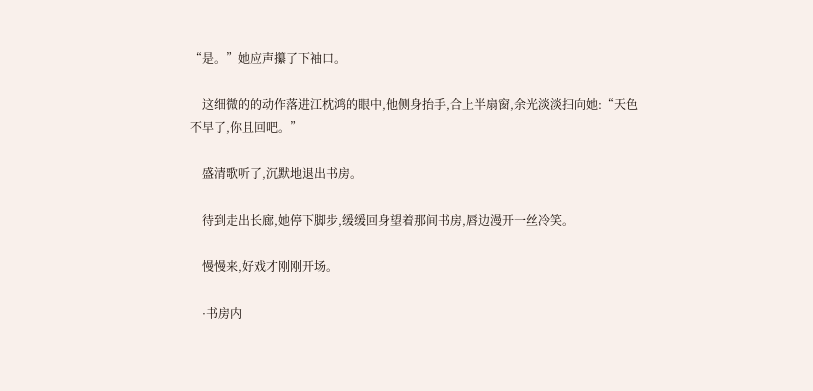“是。”她应声攥了下袖口。

    这细微的的动作落进江枕鸿的眼中,他侧身抬手,合上半扇窗,余光淡淡扫向她:“天色不早了,你且回吧。”

    盛清歌听了,沉默地退出书房。

    待到走出长廊,她停下脚步,缓缓回身望着那间书房,唇边漫开一丝冷笑。

    慢慢来,好戏才刚刚开场。

    ·书房内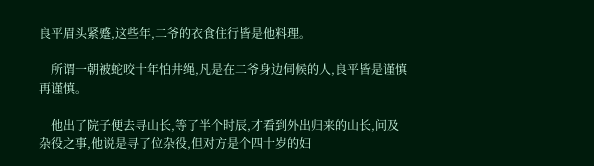良平眉头紧蹙,这些年,二爷的衣食住行皆是他料理。

    所谓一朝被蛇咬十年怕井绳,凡是在二爷身边伺候的人,良平皆是谨慎再谨慎。

    他出了院子便去寻山长,等了半个时辰,才看到外出归来的山长,问及杂役之事,他说是寻了位杂役,但对方是个四十岁的妇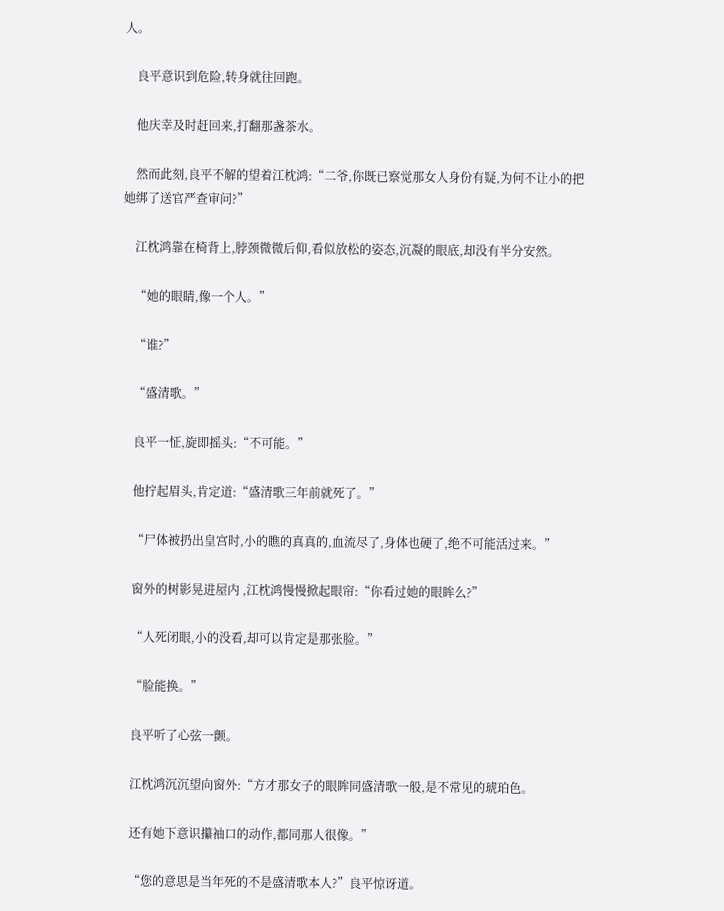人。

    良平意识到危险,转身就往回跑。

    他庆幸及时赶回来,打翻那盏茶水。

    然而此刻,良平不解的望着江枕鸿:“二爷,你既已察觉那女人身份有疑,为何不让小的把她绑了送官严查审问?”

    江枕鸿靠在椅背上,脖颈微微后仰,看似放松的姿态,沉凝的眼底,却没有半分安然。

    “她的眼睛,像一个人。”

    “谁?”

    “盛清歌。”

    良平一怔,旋即摇头:“不可能。”

    他拧起眉头,肯定道:“盛清歌三年前就死了。”

    “尸体被扔出皇宫时,小的瞧的真真的,血流尽了,身体也硬了,绝不可能活过来。”

    窗外的树影晃进屋内 ,江枕鸿慢慢掀起眼帘:“你看过她的眼眸么?”

    “人死闭眼,小的没看,却可以肯定是那张脸。”

    “脸能换。”

    良平听了心弦一颤。

    江枕鸿沉沉望向窗外:“方才那女子的眼眸同盛清歌一般,是不常见的琥珀色。

    还有她下意识攥袖口的动作,都同那人很像。”

    “您的意思是当年死的不是盛清歌本人?”良平惊讶道。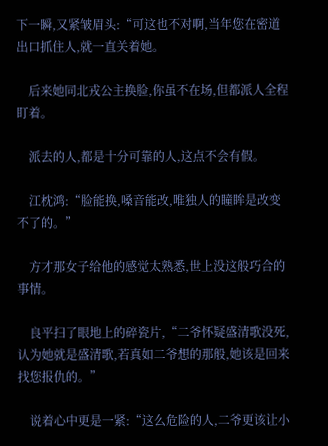下一瞬,又紧皱眉头:“可这也不对啊,当年您在密道出口抓住人,就一直关着她。

    后来她同北戎公主换脸,你虽不在场,但都派人全程盯着。

    派去的人,都是十分可靠的人,这点不会有假。

    江枕鸿:“脸能换,嗓音能改,唯独人的瞳眸是改变不了的。”

    方才那女子给他的感觉太熟悉,世上没这般巧合的事情。

    良平扫了眼地上的碎瓷片,“二爷怀疑盛清歌没死,认为她就是盛清歌,若真如二爷想的那般,她该是回来找您报仇的。”

    说着心中更是一紧:“这么危险的人,二爷更该让小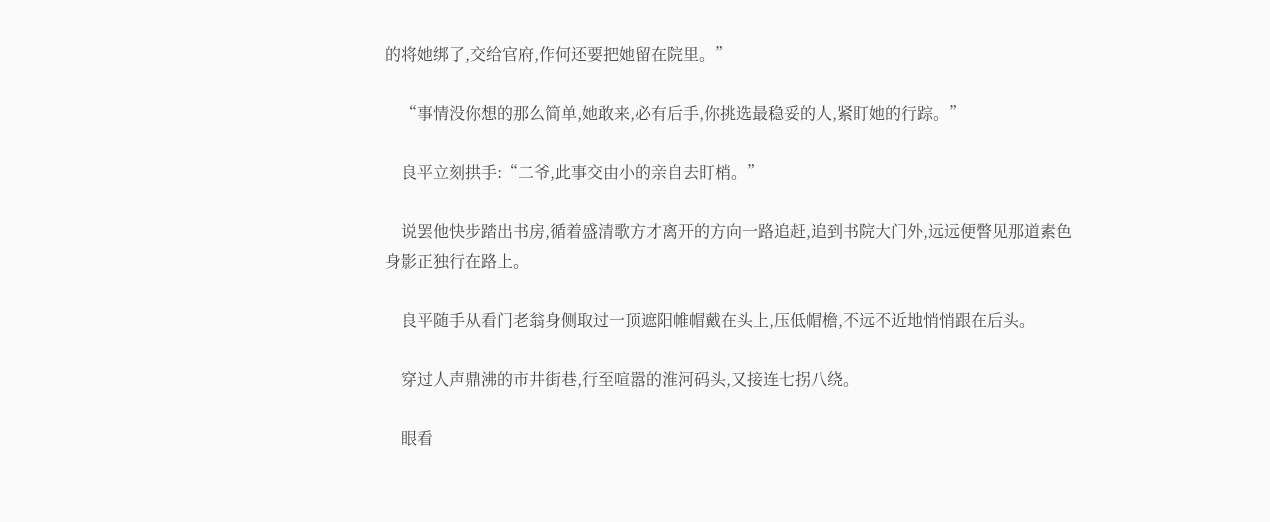的将她绑了,交给官府,作何还要把她留在院里。”

    “事情没你想的那么简单,她敢来,必有后手,你挑选最稳妥的人,紧盯她的行踪。”

    良平立刻拱手:“二爷,此事交由小的亲自去盯梢。”

    说罢他快步踏出书房,循着盛清歌方才离开的方向一路追赶,追到书院大门外,远远便瞥见那道素色身影正独行在路上。

    良平随手从看门老翁身侧取过一顶遮阳帷帽戴在头上,压低帽檐,不远不近地悄悄跟在后头。

    穿过人声鼎沸的市井街巷,行至喧嚣的淮河码头,又接连七拐八绕。

    眼看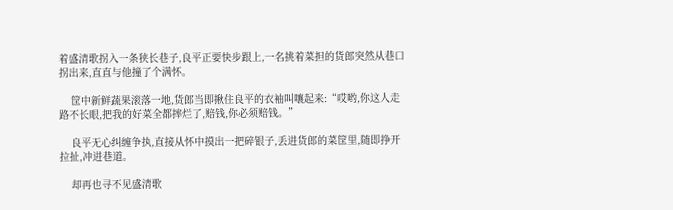着盛清歌拐入一条狭长巷子,良平正要快步跟上,一名挑着菜担的货郎突然从巷口拐出来,直直与他撞了个满怀。

    筐中新鲜蔬果滚落一地,货郎当即揪住良平的衣袖叫嚷起来:“哎哟,你这人走路不长眼,把我的好菜全都摔烂了,赔钱,你必须赔钱。”

    良平无心纠缠争执,直接从怀中摸出一把碎银子,丢进货郎的菜筐里,随即挣开拉扯,冲进巷道。

    却再也寻不见盛清歌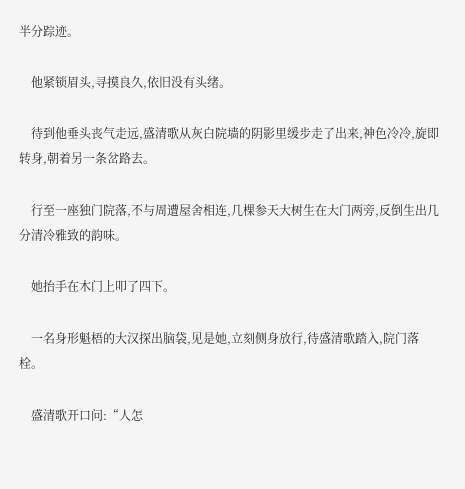半分踪迹。

    他紧锁眉头,寻摸良久,依旧没有头绪。

    待到他垂头丧气走远,盛清歌从灰白院墙的阴影里缓步走了出来,神色冷冷,旋即转身,朝着另一条岔路去。

    行至一座独门院落,不与周遭屋舍相连,几棵参天大树生在大门两旁,反倒生出几分清冷雅致的韵味。

    她抬手在木门上叩了四下。

    一名身形魁梧的大汉探出脑袋,见是她,立刻侧身放行,待盛清歌踏入,院门落栓。

    盛清歌开口问:“人怎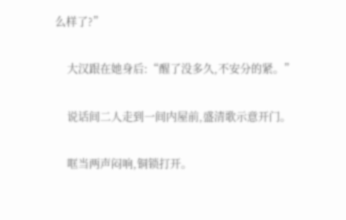么样了?”

    大汉跟在她身后:“醒了没多久,不安分的紧。”

    说话间二人走到一间内屋前,盛清歌示意开门。

    哐当两声闷响,铜锁打开。